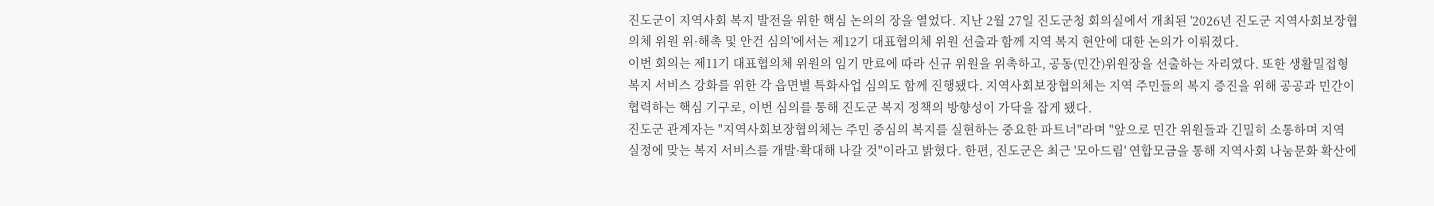진도군이 지역사회 복지 발전을 위한 핵심 논의의 장을 열었다. 지난 2월 27일 진도군청 회의실에서 개최된 '2026년 진도군 지역사회보장협의체 위원 위·해촉 및 안건 심의'에서는 제12기 대표협의체 위원 선출과 함께 지역 복지 현안에 대한 논의가 이뤄졌다.
이번 회의는 제11기 대표협의체 위원의 임기 만료에 따라 신규 위원을 위촉하고, 공동(민간)위원장을 선출하는 자리였다. 또한 생활밀접형 복지 서비스 강화를 위한 각 읍면별 특화사업 심의도 함께 진행됐다. 지역사회보장협의체는 지역 주민들의 복지 증진을 위해 공공과 민간이 협력하는 핵심 기구로, 이번 심의를 통해 진도군 복지 정책의 방향성이 가닥을 잡게 됐다.
진도군 관계자는 "지역사회보장협의체는 주민 중심의 복지를 실현하는 중요한 파트너"라며 "앞으로 민간 위원들과 긴밀히 소통하며 지역 실정에 맞는 복지 서비스를 개발·확대해 나갈 것"이라고 밝혔다. 한편, 진도군은 최근 '모아드림' 연합모금을 통해 지역사회 나눔문화 확산에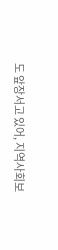도 앞장서고 있어, 지역사회보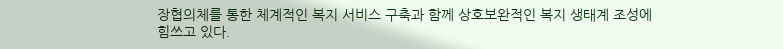장협의체를 통한 체계적인 복지 서비스 구축과 함께 상호보완적인 복지 생태계 조성에 힘쓰고 있다.